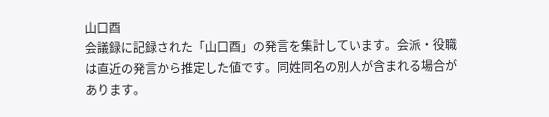山口酉
会議録に記録された「山口酉」の発言を集計しています。会派・役職は直近の発言から推定した値です。同姓同名の別人が含まれる場合があります。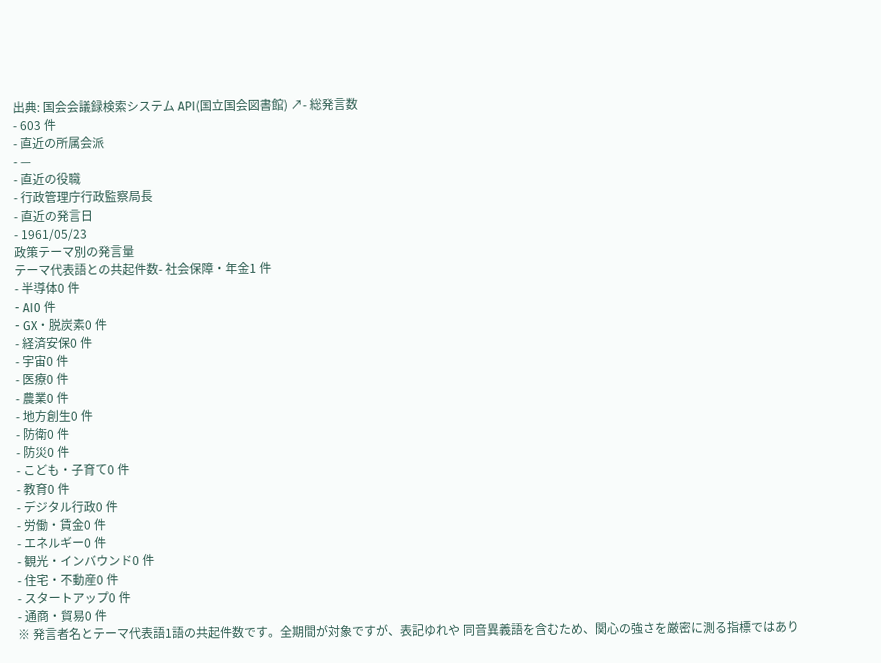出典: 国会会議録検索システム API(国立国会図書館) ↗- 総発言数
- 603 件
- 直近の所属会派
- —
- 直近の役職
- 行政管理庁行政監察局長
- 直近の発言日
- 1961/05/23
政策テーマ別の発言量
テーマ代表語との共起件数- 社会保障・年金1 件
- 半導体0 件
- AI0 件
- GX・脱炭素0 件
- 経済安保0 件
- 宇宙0 件
- 医療0 件
- 農業0 件
- 地方創生0 件
- 防衛0 件
- 防災0 件
- こども・子育て0 件
- 教育0 件
- デジタル行政0 件
- 労働・賃金0 件
- エネルギー0 件
- 観光・インバウンド0 件
- 住宅・不動産0 件
- スタートアップ0 件
- 通商・貿易0 件
※ 発言者名とテーマ代表語1語の共起件数です。全期間が対象ですが、表記ゆれや 同音異義語を含むため、関心の強さを厳密に測る指標ではあり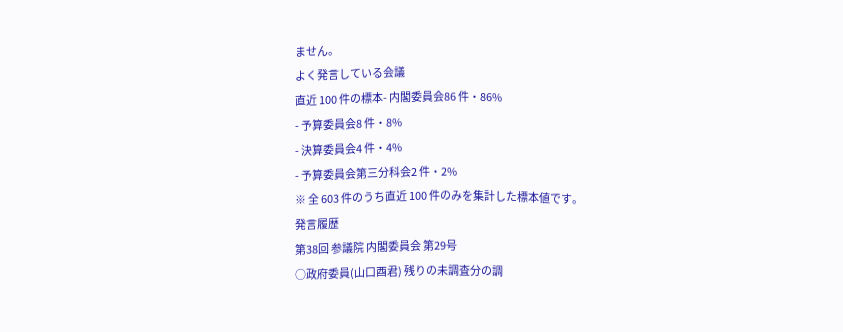ません。
よく発言している会議
直近 100 件の標本- 内閣委員会86 件・86%
- 予算委員会8 件・8%
- 決算委員会4 件・4%
- 予算委員会第三分科会2 件・2%
※ 全 603 件のうち直近 100 件のみを集計した標本値です。
発言履歴
第38回 参議院 内閣委員会 第29号
○政府委員(山口酉君) 残りの未調査分の調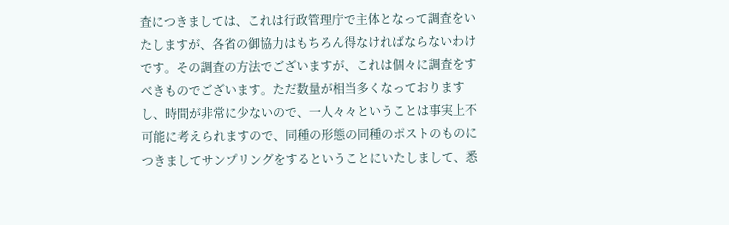査につきましては、これは行政管理庁で主体となって調査をいたしますが、各省の御協力はもちろん得なければならないわけです。その調査の方法でございますが、これは個々に調査をすべきものでございます。ただ数量が相当多くなっておりますし、時間が非常に少ないので、一人々々ということは事実上不可能に考えられますので、同種の形態の同種のポストのものにつきましてサンプリングをするということにいたしまして、悉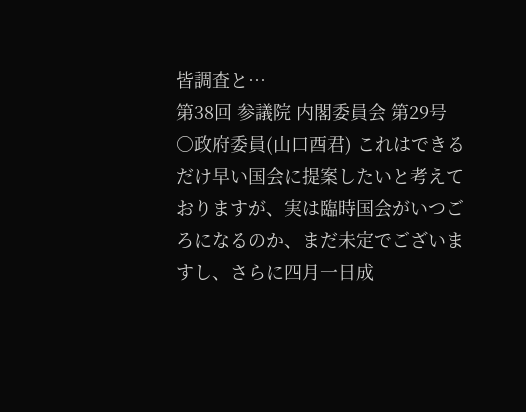皆調査と…
第38回 参議院 内閣委員会 第29号
○政府委員(山口酉君) これはできるだけ早い国会に提案したいと考えておりますが、実は臨時国会がいつごろになるのか、まだ未定でございますし、さらに四月一日成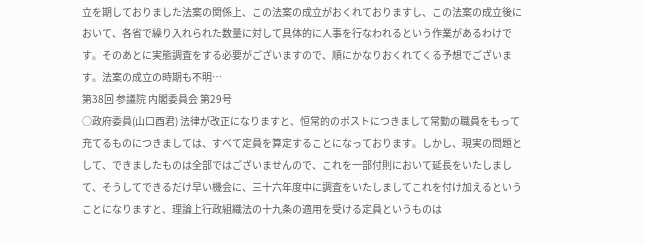立を期しておりました法案の関係上、この法案の成立がおくれておりますし、この法案の成立後において、各省で繰り入れられた数量に対して具体的に人事を行なわれるという作業があるわけです。そのあとに実態調査をする必要がございますので、順にかなりおくれてくる予想でございます。法案の成立の時期も不明…
第38回 参議院 内閣委員会 第29号
○政府委員(山口酉君) 法律が改正になりますと、恒常的のポストにつきまして常勤の職員をもって充てるものにつきましては、すべて定員を算定することになっております。しかし、現実の問題として、できましたものは全部ではございませんので、これを一部付則において延長をいたしまして、そうしてできるだけ早い機会に、三十六年度中に調査をいたしましてこれを付け加えるということになりますと、理論上行政組織法の十九条の適用を受ける定員というものは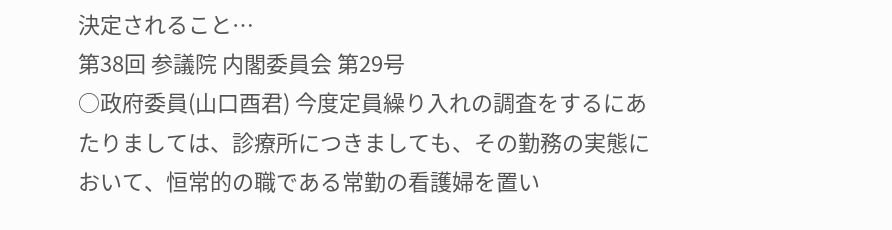決定されること…
第38回 参議院 内閣委員会 第29号
○政府委員(山口酉君) 今度定員繰り入れの調査をするにあたりましては、診療所につきましても、その勤務の実態において、恒常的の職である常勤の看護婦を置い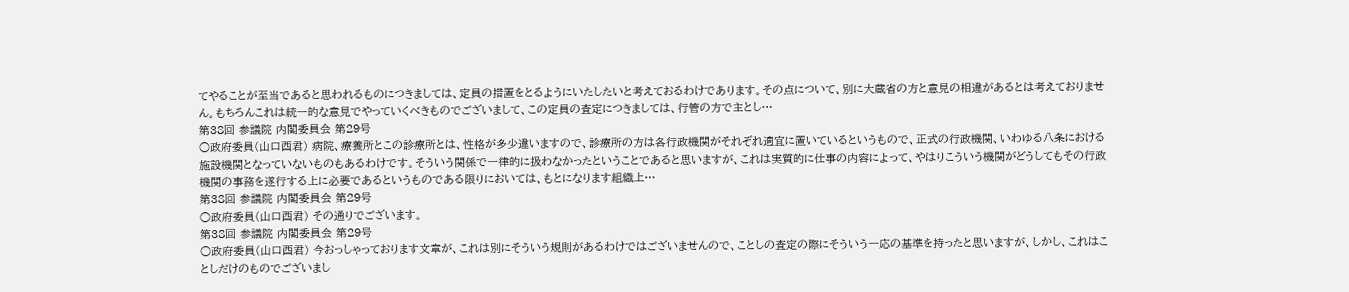てやることが至当であると思われるものにつきましては、定員の措置をとるようにいたしたいと考えておるわけであります。その点について、別に大蔵省の方と意見の相違があるとは考えておりません。もちろんこれは統一的な意見でやっていくべきものでございまして、この定員の査定につきましては、行管の方で主とし…
第38回 参議院 内閣委員会 第29号
○政府委員(山口酉君) 病院、療養所とこの診療所とは、性格が多少違いますので、診療所の方は各行政機関がそれぞれ適宜に置いているというもので、正式の行政機関、いわゆる八条における施設機関となっていないものもあるわけです。そういう関係で一律的に扱わなかったということであると思いますが、これは実質的に仕事の内容によって、やはりこういう機関がどうしてもその行政機関の事務を遂行する上に必要であるというものである限りにおいては、もとになります組織上…
第38回 参議院 内閣委員会 第29号
○政府委員(山口酉君) その通りでございます。
第38回 参議院 内閣委員会 第29号
○政府委員(山口酉君) 今おっしゃっております文章が、これは別にそういう規則があるわけではございませんので、ことしの査定の際にそういう一応の基準を持ったと思いますが、しかし、これはことしだけのものでございまし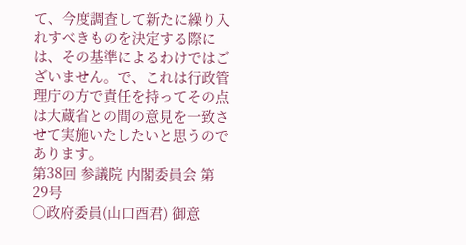て、今度調査して新たに繰り入れすべきものを決定する際には、その基準によるわけではございません。で、これは行政管理庁の方で責任を持ってその点は大蔵省との間の意見を一致させて実施いたしたいと思うのであります。
第38回 参議院 内閣委員会 第29号
○政府委員(山口酉君) 御意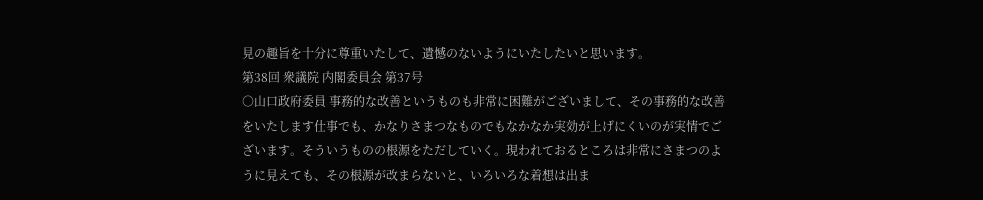見の趣旨を十分に尊重いたして、遺憾のないようにいたしたいと思います。
第38回 衆議院 内閣委員会 第37号
○山口政府委員 事務的な改善というものも非常に困難がございまして、その事務的な改善をいたします仕事でも、かなりさまつなものでもなかなか実効が上げにくいのが実情でございます。そういうものの根源をただしていく。現われておるところは非常にさまつのように見えても、その根源が改まらないと、いろいろな着想は出ま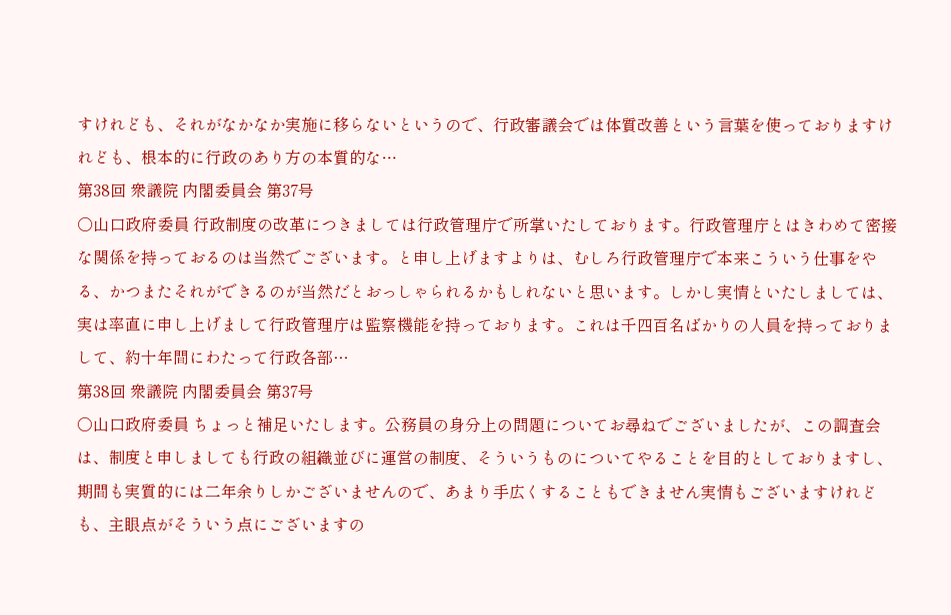すけれども、それがなかなか実施に移らないというので、行政審議会では体質改善という言葉を使っておりますけれども、根本的に行政のあり方の本質的な…
第38回 衆議院 内閣委員会 第37号
○山口政府委員 行政制度の改革につきましては行政管理庁で所掌いたしております。行政管理庁とはきわめて密接な関係を持っておるのは当然でございます。と申し上げますよりは、むしろ行政管理庁で本来こういう仕事をやる、かつまたそれができるのが当然だとおっしゃられるかもしれないと思います。しかし実情といたしましては、実は率直に申し上げまして行政管理庁は監察機能を持っております。これは千四百名ばかりの人員を持っておりまして、約十年間にわたって行政各部…
第38回 衆議院 内閣委員会 第37号
○山口政府委員 ちょっと補足いたします。公務員の身分上の問題についてお尋ねでございましたが、この調査会は、制度と申しましても行政の組織並びに運営の制度、そういうものについてやることを目的としておりますし、期間も実質的には二年余りしかございませんので、あまり手広くすることもできません実情もございますけれども、主眼点がそういう点にございますの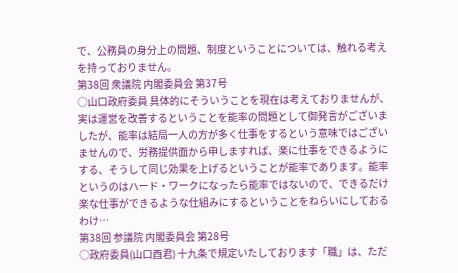で、公務員の身分上の問題、制度ということについては、触れる考えを持っておりません。
第38回 衆議院 内閣委員会 第37号
○山口政府委員 具体的にそういうことを現在は考えておりませんが、実は運営を改善するということを能率の問題として御発言がございましたが、能率は結局一人の方が多く仕事をするという意味ではございませんので、労務提供面から申しますれば、楽に仕事をできるようにする、そうして同じ効果を上げるということが能率であります。能率というのはハード・ワークになったら能率ではないので、できるだけ楽な仕事ができるような仕組みにするということをねらいにしておるわけ…
第38回 参議院 内閣委員会 第28号
○政府委員(山口酉君) 十九条で規定いたしております「職」は、ただ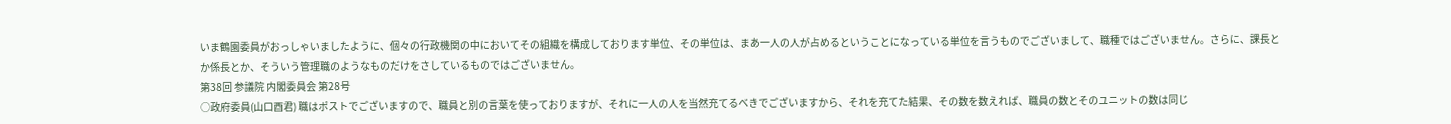いま鶴園委員がおっしゃいましたように、個々の行政機関の中においてその組織を構成しております単位、その単位は、まあ一人の人が占めるということになっている単位を言うものでございまして、職種ではございません。さらに、課長とか係長とか、そういう管理職のようなものだけをさしているものではございません。
第38回 参議院 内閣委員会 第28号
○政府委員(山口酉君) 職はポストでございますので、職員と別の言葉を使っておりますが、それに一人の人を当然充てるべきでございますから、それを充てた結果、その数を数えれば、職員の数とそのユニットの数は同じ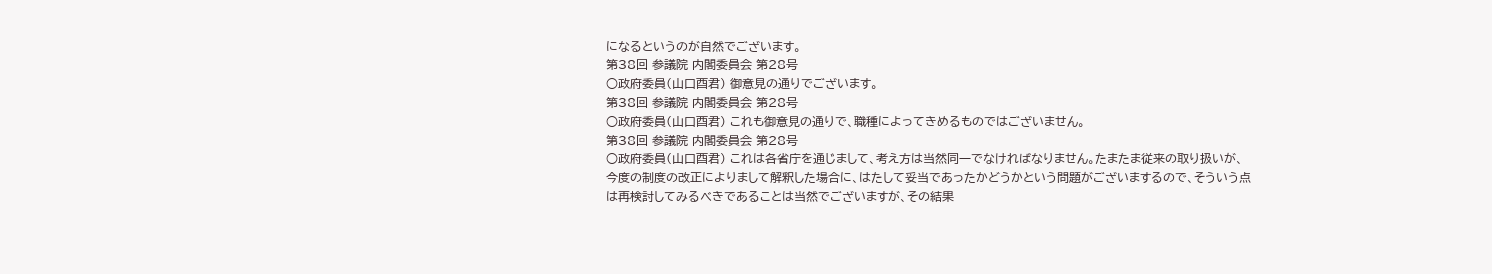になるというのが自然でございます。
第38回 参議院 内閣委員会 第28号
○政府委員(山口酉君) 御意見の通りでございます。
第38回 参議院 内閣委員会 第28号
○政府委員(山口酉君) これも御意見の通りで、職種によってきめるものではございません。
第38回 参議院 内閣委員会 第28号
○政府委員(山口酉君) これは各省庁を通じまして、考え方は当然同一でなければなりません。たまたま従来の取り扱いが、今度の制度の改正によりまして解釈した場合に、はたして妥当であったかどうかという問題がございまするので、そういう点は再検討してみるべきであることは当然でございますが、その結果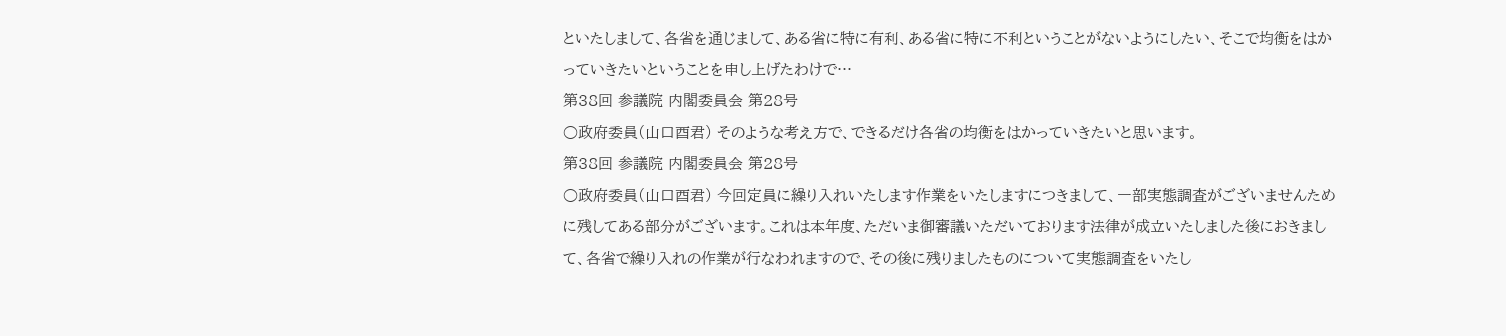といたしまして、各省を通じまして、ある省に特に有利、ある省に特に不利ということがないようにしたい、そこで均衡をはかっていきたいということを申し上げたわけで…
第38回 参議院 内閣委員会 第28号
○政府委員(山口酉君) そのような考え方で、できるだけ各省の均衡をはかっていきたいと思います。
第38回 参議院 内閣委員会 第28号
○政府委員(山口酉君) 今回定員に繰り入れいたします作業をいたしますにつきまして、一部実態調査がございませんために残してある部分がございます。これは本年度、ただいま御審議いただいております法律が成立いたしました後におきまして、各省で繰り入れの作業が行なわれますので、その後に残りましたものについて実態調査をいたし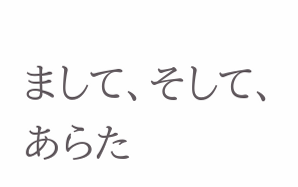まして、そして、あらた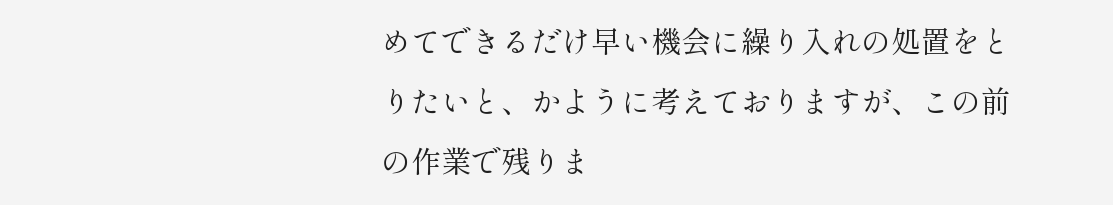めてできるだけ早い機会に繰り入れの処置をとりたいと、かように考えておりますが、この前の作業で残りま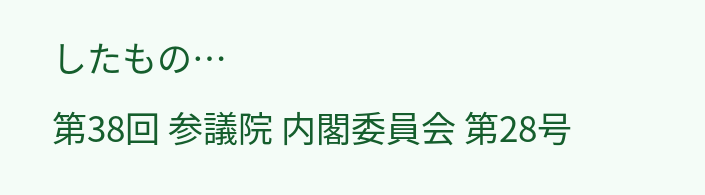したもの…
第38回 参議院 内閣委員会 第28号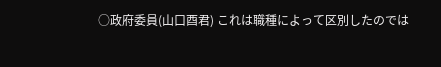○政府委員(山口酉君) これは職種によって区別したのでは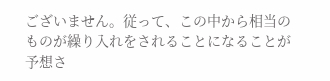ございません。従って、この中から相当のものが繰り入れをされることになることが予想さ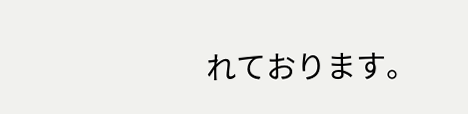れております。